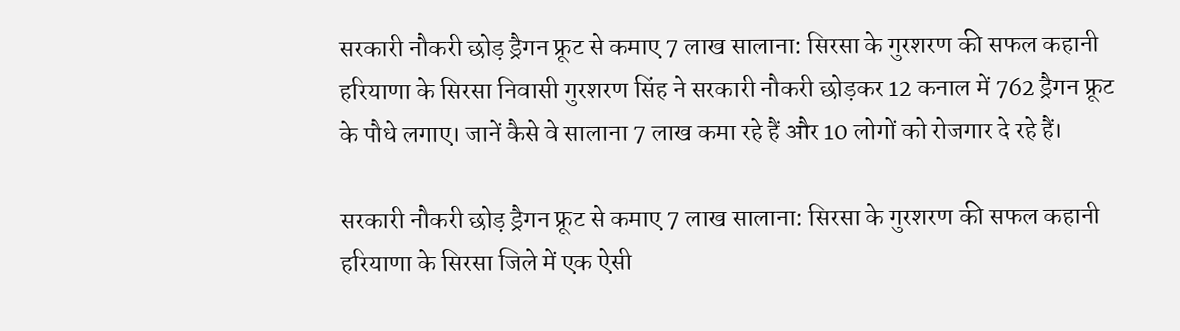सरकारी नौकरी छोड़ ड्रैगन फ्रूट से कमाए 7 लाख सालाना: सिरसा के गुरशरण की सफल कहानी
हरियाणा के सिरसा निवासी गुरशरण सिंह ने सरकारी नौकरी छोड़कर 12 कनाल में 762 ड्रैगन फ्रूट के पौधे लगाए। जानें कैसे वे सालाना 7 लाख कमा रहे हैं और 10 लोगों को रोजगार दे रहे हैं।

सरकारी नौकरी छोड़ ड्रैगन फ्रूट से कमाए 7 लाख सालाना: सिरसा के गुरशरण की सफल कहानी
हरियाणा के सिरसा जिले में एक ऐसी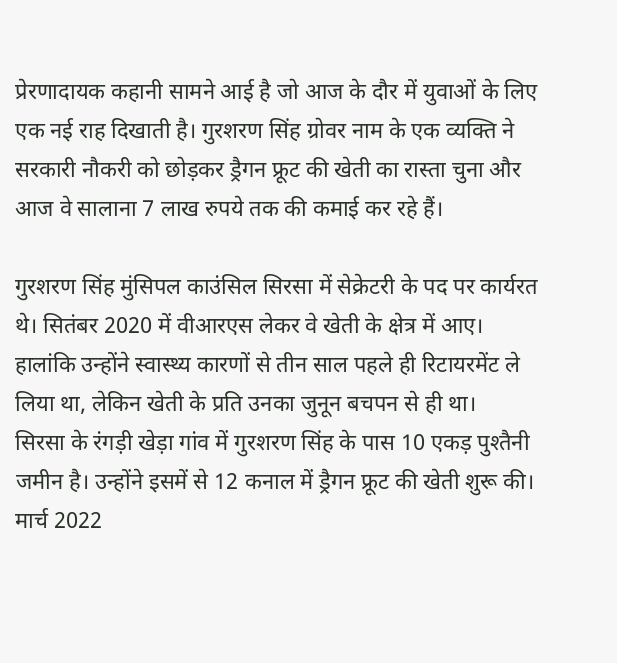प्रेरणादायक कहानी सामने आई है जो आज के दौर में युवाओं के लिए एक नई राह दिखाती है। गुरशरण सिंह ग्रोवर नाम के एक व्यक्ति ने सरकारी नौकरी को छोड़कर ड्रैगन फ्रूट की खेती का रास्ता चुना और आज वे सालाना 7 लाख रुपये तक की कमाई कर रहे हैं।

गुरशरण सिंह मुंसिपल काउंसिल सिरसा में सेक्रेटरी के पद पर कार्यरत थे। सितंबर 2020 में वीआरएस लेकर वे खेती के क्षेत्र में आए। हालांकि उन्होंने स्वास्थ्य कारणों से तीन साल पहले ही रिटायरमेंट ले लिया था, लेकिन खेती के प्रति उनका जुनून बचपन से ही था।
सिरसा के रंगड़ी खेड़ा गांव में गुरशरण सिंह के पास 10 एकड़ पुश्तैनी जमीन है। उन्होंने इसमें से 12 कनाल में ड्रैगन फ्रूट की खेती शुरू की। मार्च 2022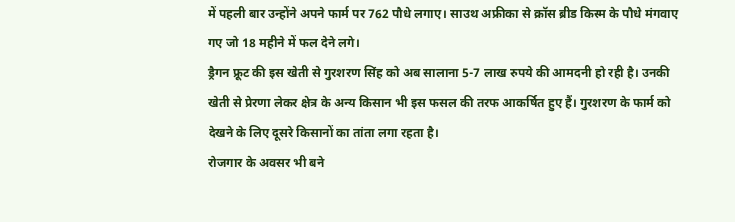में पहली बार उन्होंने अपने फार्म पर 762 पौधे लगाए। साउथ अफ्रीका से क्रॉस ब्रीड किस्म के पौधे मंगवाए गए जो 18 महीने में फल देने लगे।
ड्रैगन फ्रूट की इस खेती से गुरशरण सिंह को अब सालाना 5-7 लाख रुपये की आमदनी हो रही है। उनकी खेती से प्रेरणा लेकर क्षेत्र के अन्य किसान भी इस फसल की तरफ आकर्षित हुए हैं। गुरशरण के फार्म को देखने के लिए दूसरे किसानों का तांता लगा रहता है।
रोजगार के अवसर भी बने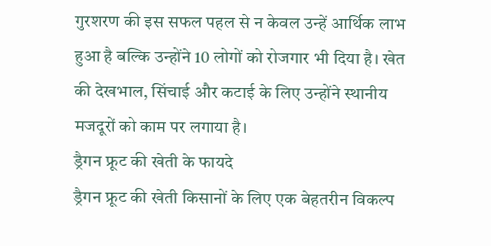गुरशरण की इस सफल पहल से न केवल उन्हें आर्थिक लाभ हुआ है बल्कि उन्होंने 10 लोगों को रोजगार भी दिया है। खेत की देखभाल, सिंचाई और कटाई के लिए उन्होंने स्थानीय मजदूरों को काम पर लगाया है।
ड्रैगन फ्रूट की खेती के फायदे
ड्रैगन फ्रूट की खेती किसानों के लिए एक बेहतरीन विकल्प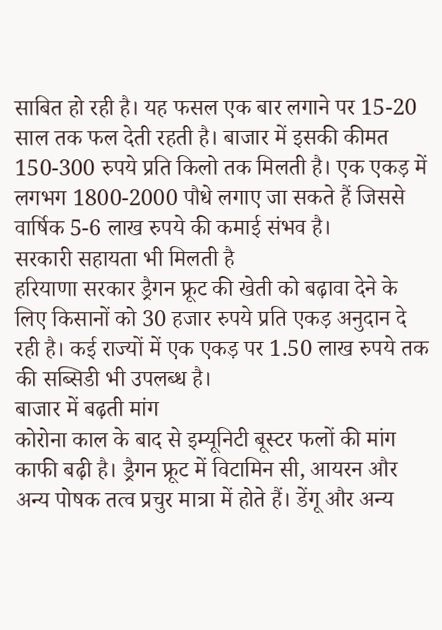साबित हो रही है। यह फसल एक बार लगाने पर 15-20 साल तक फल देती रहती है। बाजार में इसकी कीमत 150-300 रुपये प्रति किलो तक मिलती है। एक एकड़ में लगभग 1800-2000 पौधे लगाए जा सकते हैं जिससे वार्षिक 5-6 लाख रुपये की कमाई संभव है।
सरकारी सहायता भी मिलती है
हरियाणा सरकार ड्रैगन फ्रूट की खेती को बढ़ावा देने के लिए किसानों को 30 हजार रुपये प्रति एकड़ अनुदान दे रही है। कई राज्यों में एक एकड़ पर 1.50 लाख रुपये तक की सब्सिडी भी उपलब्ध है।
बाजार में बढ़ती मांग
कोरोना काल के बाद से इम्यूनिटी बूस्टर फलों की मांग काफी बढ़ी है। ड्रैगन फ्रूट में विटामिन सी, आयरन और अन्य पोषक तत्व प्रचुर मात्रा में होते हैं। डेंगू और अन्य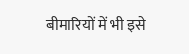बीमारियों में भी इसे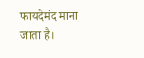फायदेमंद माना जाता है।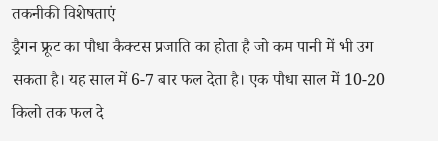तकनीकी विशेषताएं
ड्रैगन फ्रूट का पौधा कैक्टस प्रजाति का होता है जो कम पानी में भी उग सकता है। यह साल में 6-7 बार फल देता है। एक पौधा साल में 10-20 किलो तक फल दे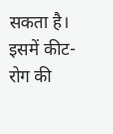सकता है। इसमें कीट-रोग की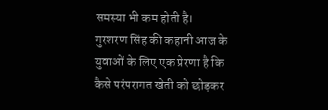समस्या भी कम होती है।
गुरशरण सिंह की कहानी आज के युवाओं के लिए एक प्रेरणा है कि कैसे परंपरागत खेती को छोड़कर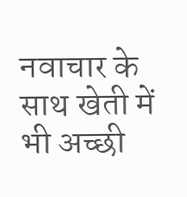नवाचार के साथ खेती में भी अच्छी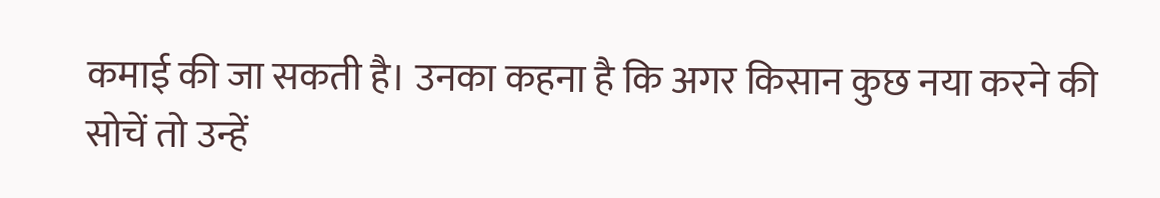कमाई की जा सकती है। उनका कहना है कि अगर किसान कुछ नया करने की सोचें तो उन्हें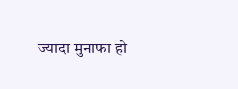ज्यादा मुनाफा हो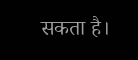सकता है।